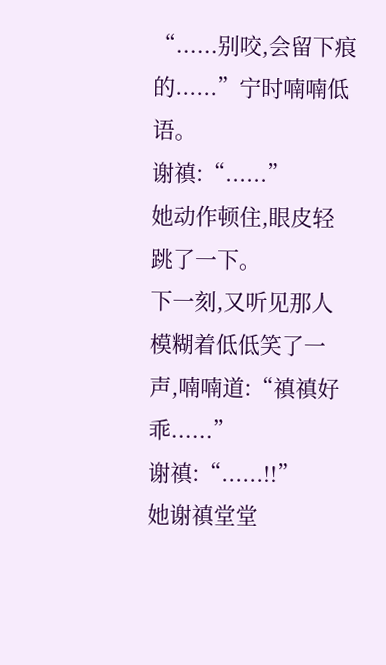“......别咬,会留下痕的......”宁时喃喃低语。
谢禛:“......”
她动作顿住,眼皮轻跳了一下。
下一刻,又听见那人模糊着低低笑了一声,喃喃道:“禛禛好乖......”
谢禛:“......!!”
她谢禛堂堂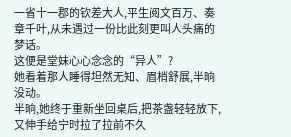一省十一郡的钦差大人,平生阅文百万、奏章千叶,从未遇过一份比此刻更叫人头痛的梦话。
这便是堂妹心心念念的“异人”?
她看着那人睡得坦然无知、眉梢舒展,半晌没动。
半晌,她终于重新坐回桌后,把茶盏轻轻放下,又伸手给宁时拉了拉前不久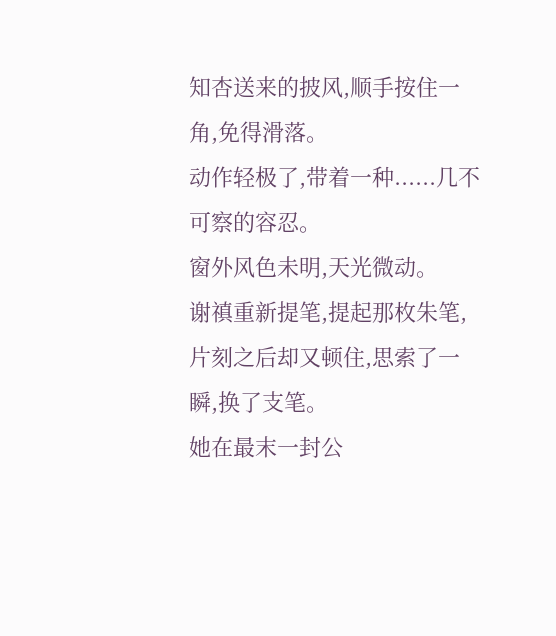知杏送来的披风,顺手按住一角,免得滑落。
动作轻极了,带着一种......几不可察的容忍。
窗外风色未明,天光微动。
谢禛重新提笔,提起那枚朱笔,片刻之后却又顿住,思索了一瞬,换了支笔。
她在最末一封公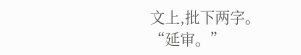文上,批下两字。
“延审。”